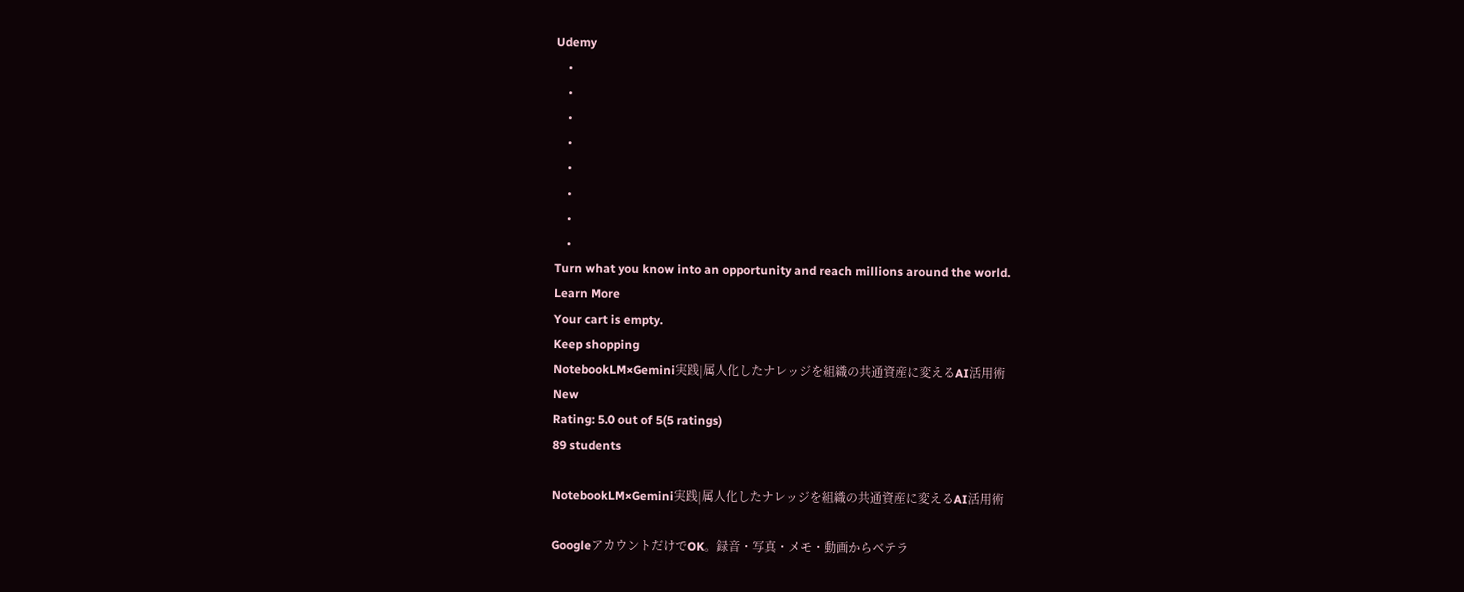Udemy
    •
    •
    •
    •
    •
    •
    •
    •
Turn what you know into an opportunity and reach millions around the world.
Learn More
Your cart is empty.
Keep shopping
NotebookLM×Gemini実践|属人化したナレッジを組織の共通資産に変えるAI活用術
New
Rating: 5.0 out of 5(5 ratings)
89 students

NotebookLM×Gemini実践|属人化したナレッジを組織の共通資産に変えるAI活用術

GoogleアカウントだけでOK。録音・写真・メモ・動画からベテラ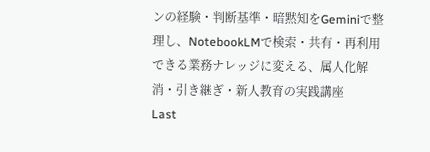ンの経験・判断基準・暗黙知をGeminiで整理し、NotebookLMで検索・共有・再利用できる業務ナレッジに変える、属人化解消・引き継ぎ・新人教育の実践講座
Last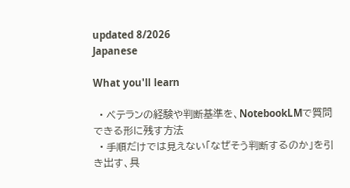updated 8/2026
Japanese

What you'll learn

  • ベテランの経験や判断基準を、NotebookLMで質問できる形に残す方法
  • 手順だけでは見えない「なぜそう判断するのか」を引き出す、具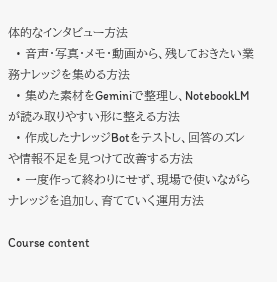体的なインタビュー方法
  • 音声・写真・メモ・動画から、残しておきたい業務ナレッジを集める方法
  • 集めた素材をGeminiで整理し、NotebookLMが読み取りやすい形に整える方法
  • 作成したナレッジBotをテストし、回答のズレや情報不足を見つけて改善する方法
  • 一度作って終わりにせず、現場で使いながらナレッジを追加し、育てていく運用方法

Course content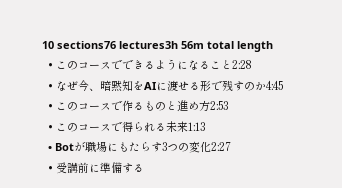10 sections76 lectures3h 56m total length
  • このコースでできるようになること2:28
  • なぜ今、暗黙知をAIに渡せる形で残すのか4:45
  • このコースで作るものと進め方2:53
  • このコースで得られる未来1:13
  • Botが職場にもたらす3つの変化2:27
  • 受講前に準備する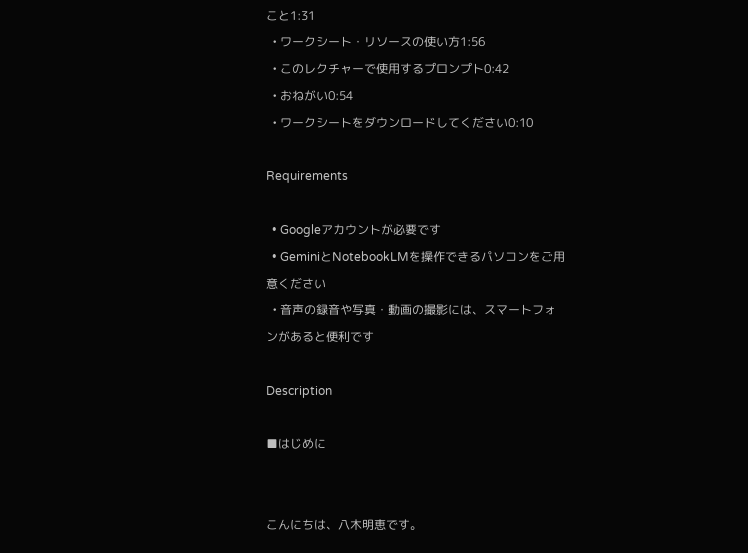こと1:31
  • ワークシート・リソースの使い方1:56
  • このレクチャーで使用するプロンプト0:42
  • おねがい0:54
  • ワークシートをダウンロードしてください0:10

Requirements

  • Googleアカウントが必要です
  • GeminiとNotebookLMを操作できるパソコンをご用意ください
  • 音声の録音や写真・動画の撮影には、スマートフォンがあると便利です

Description

■はじめに


こんにちは、八木明恵です。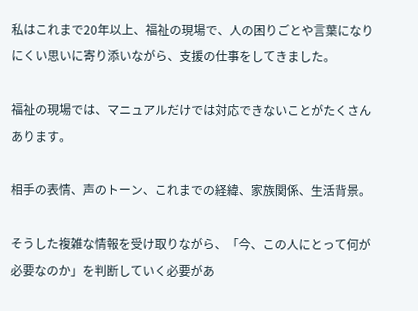私はこれまで20年以上、福祉の現場で、人の困りごとや言葉になりにくい思いに寄り添いながら、支援の仕事をしてきました。

福祉の現場では、マニュアルだけでは対応できないことがたくさんあります。

相手の表情、声のトーン、これまでの経緯、家族関係、生活背景。

そうした複雑な情報を受け取りながら、「今、この人にとって何が必要なのか」を判断していく必要があ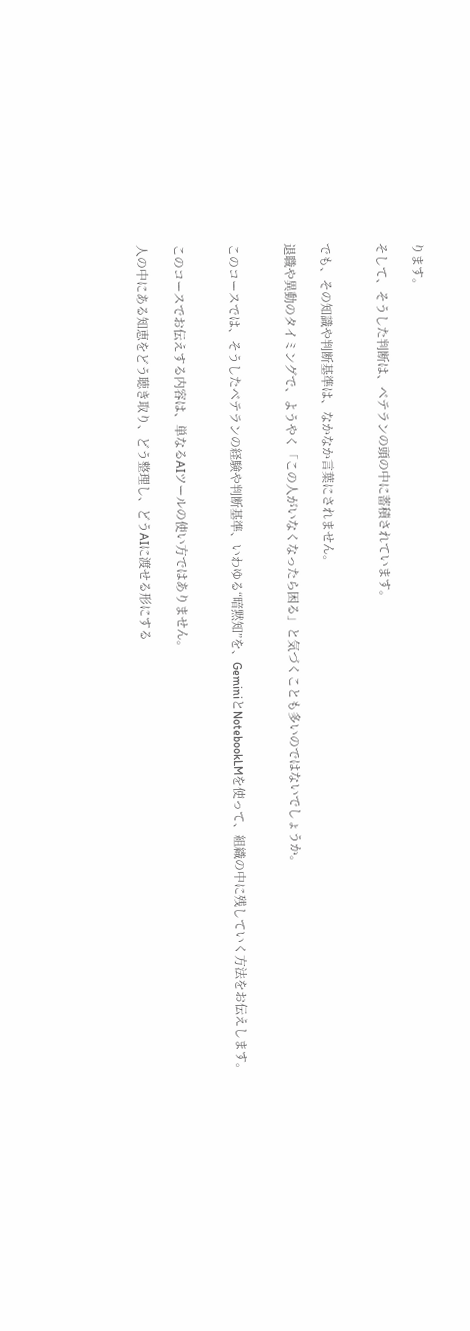ります。

そして、そうした判断は、ベテランの頭の中に蓄積されています。


でも、その知識や判断基準は、なかなか言葉にされません。

退職や異動のタイミングで、ようやく「この人がいなくなったら困る」と気づくことも多いのではないでしょうか。


このコースでは、そうしたベテランの経験や判断基準、いわゆる“暗黙知”を、GeminiとNotebookLMを使って、組織の中に残していく方法をお伝えします。


このコースでお伝えする内容は、単なるAIツールの使い方ではありません。

人の中にある知恵をどう聴き取り、どう整理し、どうAIに渡せる形にする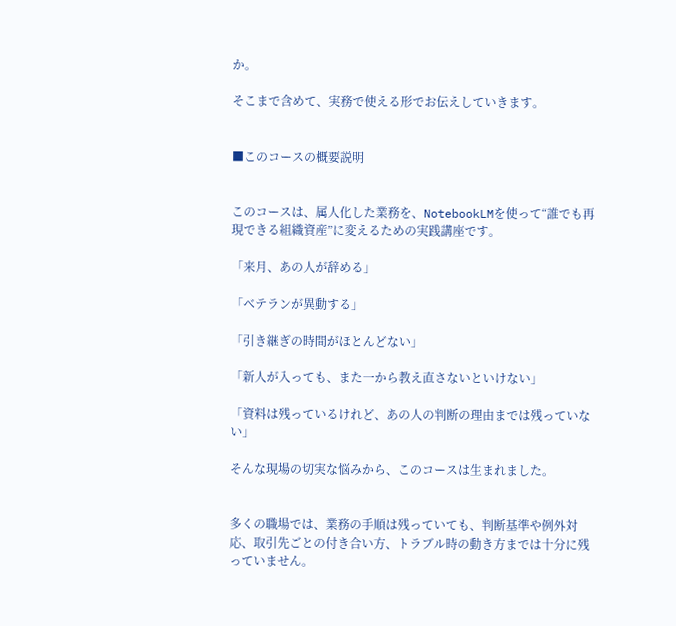か。

そこまで含めて、実務で使える形でお伝えしていきます。


■このコースの概要説明


このコースは、属人化した業務を、NotebookLMを使って“誰でも再現できる組織資産”に変えるための実践講座です。

「来月、あの人が辞める」

「ベテランが異動する」

「引き継ぎの時間がほとんどない」

「新人が入っても、また一から教え直さないといけない」

「資料は残っているけれど、あの人の判断の理由までは残っていない」

そんな現場の切実な悩みから、このコースは生まれました。


多くの職場では、業務の手順は残っていても、判断基準や例外対応、取引先ごとの付き合い方、トラブル時の動き方までは十分に残っていません。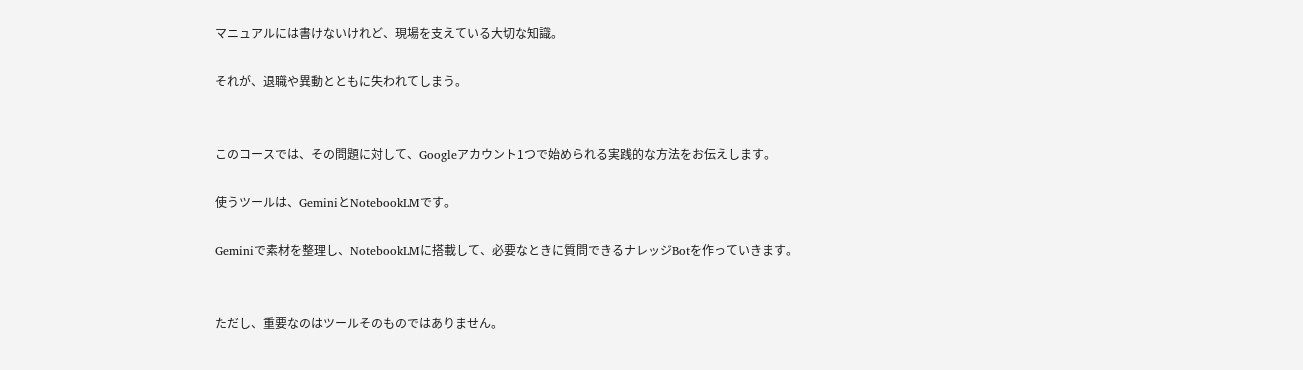マニュアルには書けないけれど、現場を支えている大切な知識。

それが、退職や異動とともに失われてしまう。


このコースでは、その問題に対して、Googleアカウント1つで始められる実践的な方法をお伝えします。

使うツールは、GeminiとNotebookLMです。

Geminiで素材を整理し、NotebookLMに搭載して、必要なときに質問できるナレッジBotを作っていきます。


ただし、重要なのはツールそのものではありません。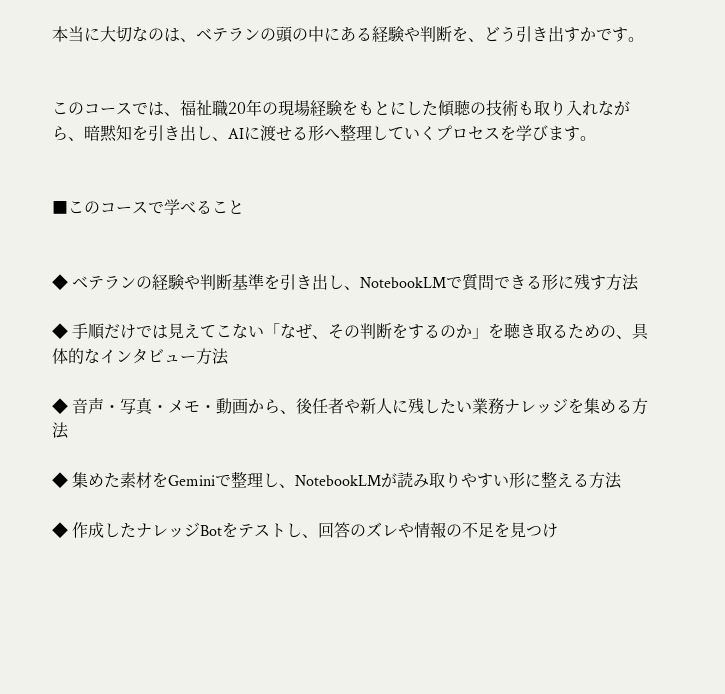本当に大切なのは、ベテランの頭の中にある経験や判断を、どう引き出すかです。


このコースでは、福祉職20年の現場経験をもとにした傾聴の技術も取り入れながら、暗黙知を引き出し、AIに渡せる形へ整理していくプロセスを学びます。


■このコースで学べること


◆ ベテランの経験や判断基準を引き出し、NotebookLMで質問できる形に残す方法

◆ 手順だけでは見えてこない「なぜ、その判断をするのか」を聴き取るための、具体的なインタビュー方法

◆ 音声・写真・メモ・動画から、後任者や新人に残したい業務ナレッジを集める方法

◆ 集めた素材をGeminiで整理し、NotebookLMが読み取りやすい形に整える方法

◆ 作成したナレッジBotをテストし、回答のズレや情報の不足を見つけ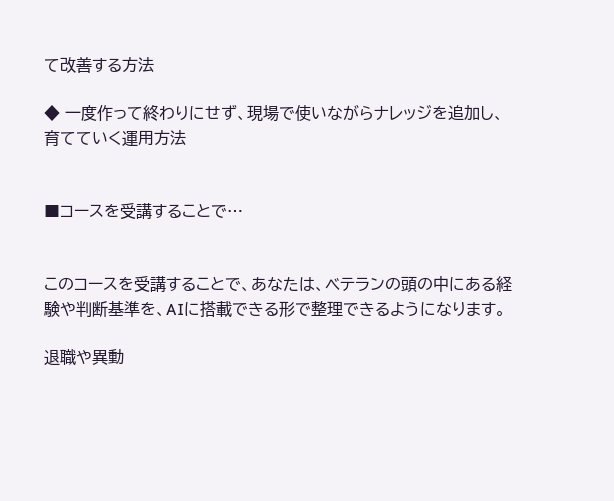て改善する方法

◆ 一度作って終わりにせず、現場で使いながらナレッジを追加し、育てていく運用方法


■コースを受講することで…


このコースを受講することで、あなたは、ベテランの頭の中にある経験や判断基準を、AIに搭載できる形で整理できるようになります。

退職や異動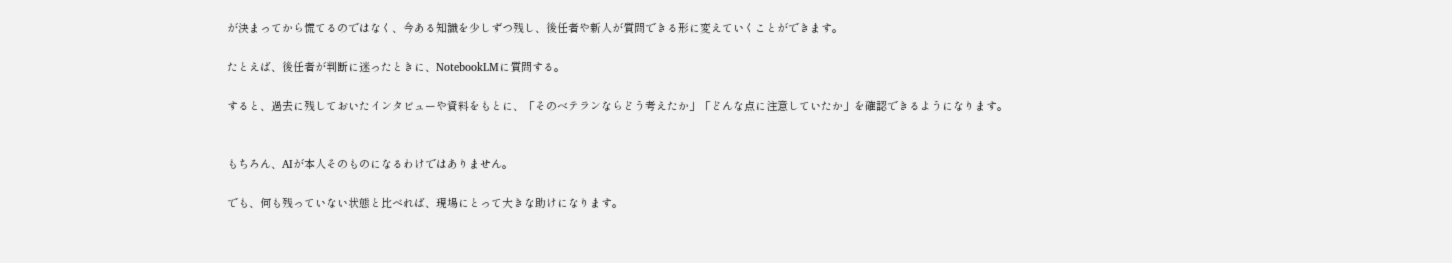が決まってから慌てるのではなく、今ある知識を少しずつ残し、後任者や新人が質問できる形に変えていくことができます。

たとえば、後任者が判断に迷ったときに、NotebookLMに質問する。

すると、過去に残しておいたインタビューや資料をもとに、「そのベテランならどう考えたか」「どんな点に注意していたか」を確認できるようになります。


もちろん、AIが本人そのものになるわけではありません。

でも、何も残っていない状態と比べれば、現場にとって大きな助けになります。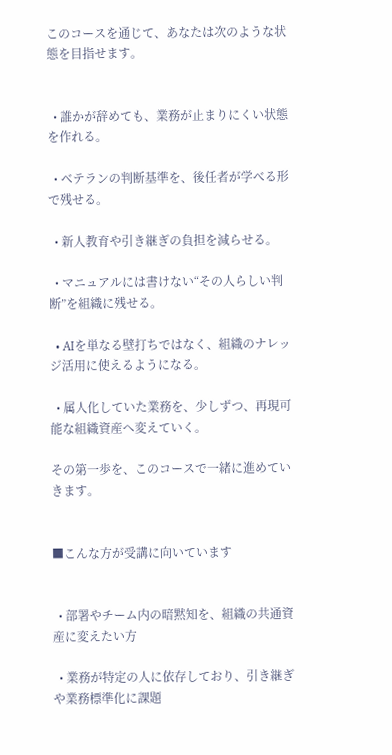このコースを通じて、あなたは次のような状態を目指せます。


  • 誰かが辞めても、業務が止まりにくい状態を作れる。

  • ベテランの判断基準を、後任者が学べる形で残せる。

  • 新人教育や引き継ぎの負担を減らせる。

  • マニュアルには書けない“その人らしい判断”を組織に残せる。

  • AIを単なる壁打ちではなく、組織のナレッジ活用に使えるようになる。

  • 属人化していた業務を、少しずつ、再現可能な組織資産へ変えていく。

その第一歩を、このコースで一緒に進めていきます。


■こんな方が受講に向いています


  • 部署やチーム内の暗黙知を、組織の共通資産に変えたい方

  • 業務が特定の人に依存しており、引き継ぎや業務標準化に課題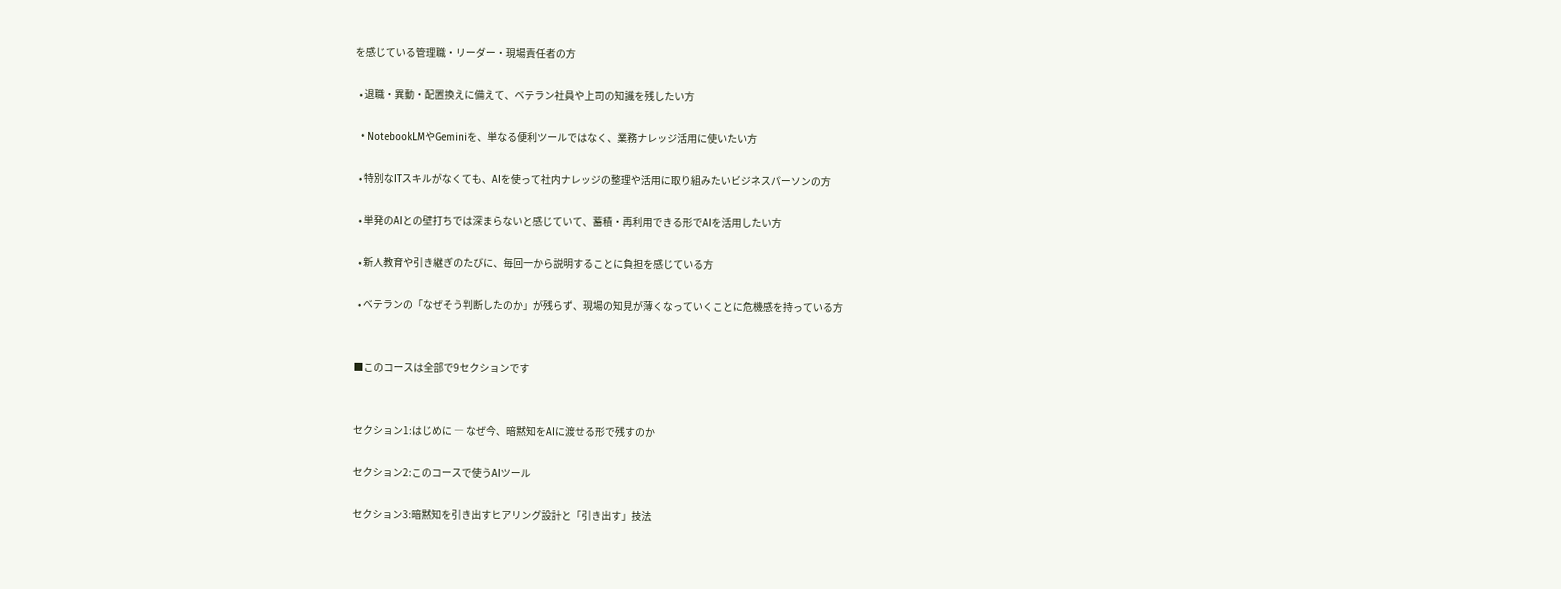を感じている管理職・リーダー・現場責任者の方

  • 退職・異動・配置換えに備えて、ベテラン社員や上司の知識を残したい方

  • NotebookLMやGeminiを、単なる便利ツールではなく、業務ナレッジ活用に使いたい方

  • 特別なITスキルがなくても、AIを使って社内ナレッジの整理や活用に取り組みたいビジネスパーソンの方

  • 単発のAIとの壁打ちでは深まらないと感じていて、蓄積・再利用できる形でAIを活用したい方

  • 新人教育や引き継ぎのたびに、毎回一から説明することに負担を感じている方

  • ベテランの「なぜそう判断したのか」が残らず、現場の知見が薄くなっていくことに危機感を持っている方


■このコースは全部で9セクションです


セクション1:はじめに ― なぜ今、暗黙知をAIに渡せる形で残すのか

セクション2:このコースで使うAIツール

セクション3:暗黙知を引き出すヒアリング設計と「引き出す」技法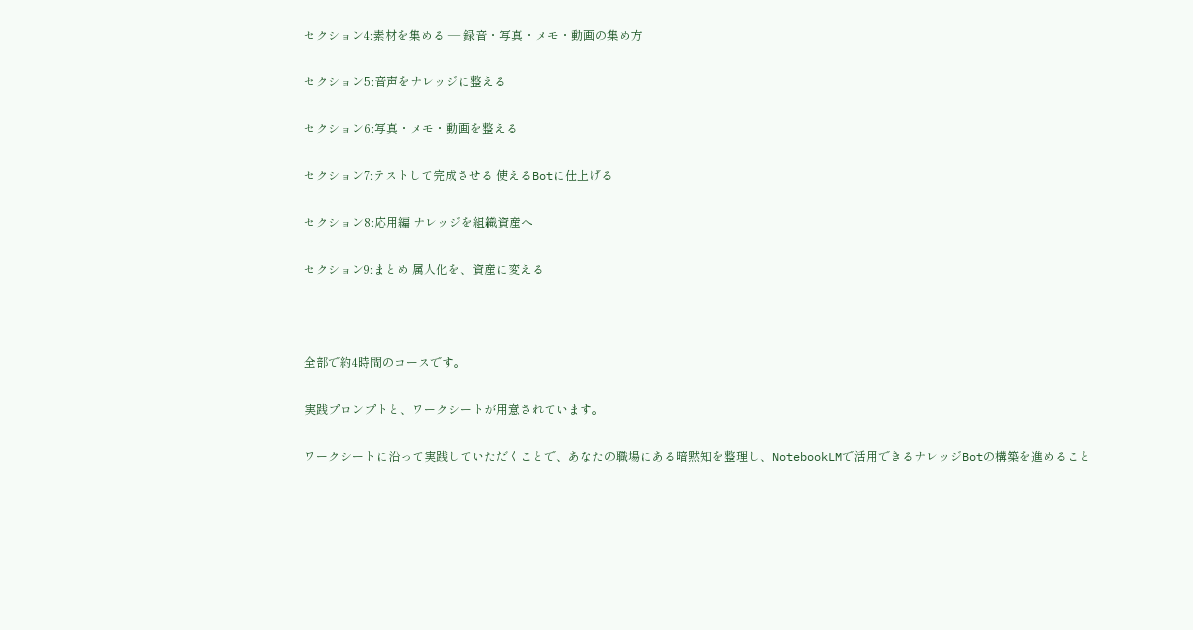セクション4:素材を集める ― 録音・写真・メモ・動画の集め方

セクション5:音声をナレッジに整える

セクション6:写真・メモ・動画を整える

セクション7:テストして完成させる 使えるBotに仕上げる

セクション8:応用編 ナレッジを組織資産へ

セクション9:まとめ 属人化を、資産に変える



全部で約4時間のコースです。

実践プロンプトと、ワークシートが用意されています。

ワークシートに沿って実践していただくことで、あなたの職場にある暗黙知を整理し、NotebookLMで活用できるナレッジBotの構築を進めること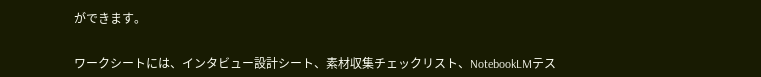ができます。


ワークシートには、インタビュー設計シート、素材収集チェックリスト、NotebookLMテス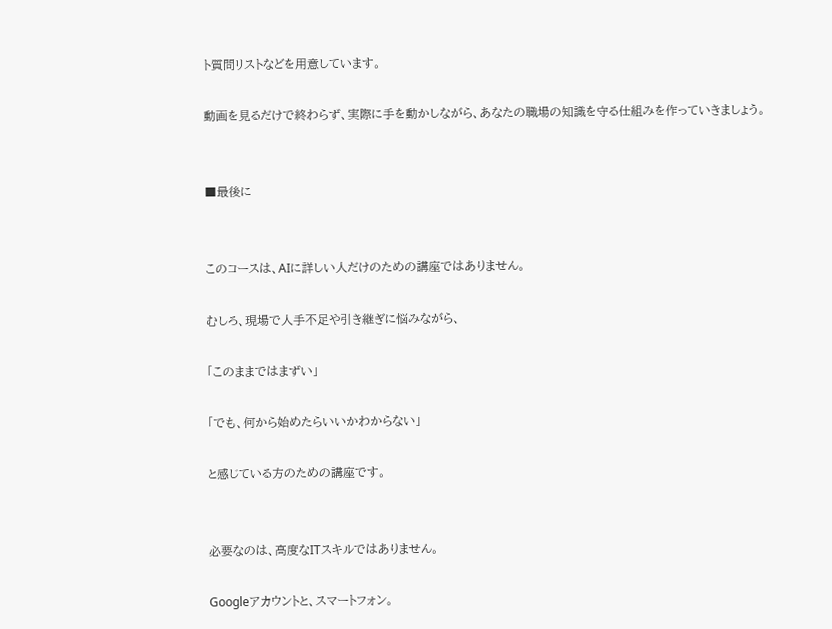ト質問リストなどを用意しています。

動画を見るだけで終わらず、実際に手を動かしながら、あなたの職場の知識を守る仕組みを作っていきましょう。


■最後に


このコースは、AIに詳しい人だけのための講座ではありません。

むしろ、現場で人手不足や引き継ぎに悩みながら、

「このままではまずい」

「でも、何から始めたらいいかわからない」

と感じている方のための講座です。


必要なのは、高度なITスキルではありません。

Googleアカウントと、スマートフォン。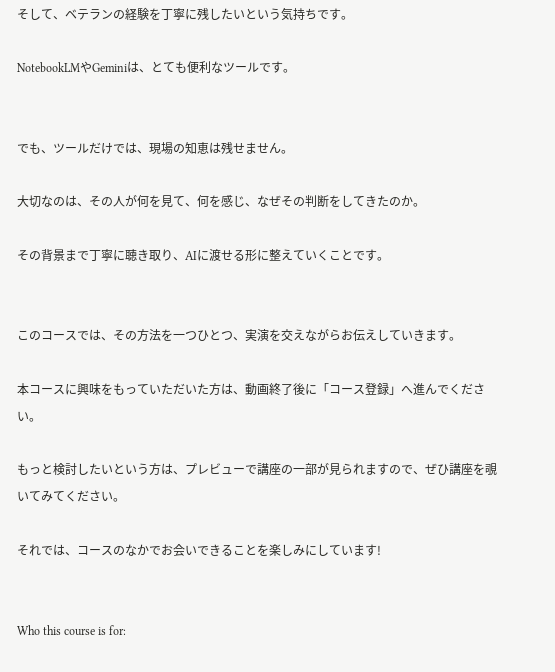そして、ベテランの経験を丁寧に残したいという気持ちです。

NotebookLMやGeminiは、とても便利なツールです。


でも、ツールだけでは、現場の知恵は残せません。

大切なのは、その人が何を見て、何を感じ、なぜその判断をしてきたのか。

その背景まで丁寧に聴き取り、AIに渡せる形に整えていくことです。


このコースでは、その方法を一つひとつ、実演を交えながらお伝えしていきます。

本コースに興味をもっていただいた方は、動画終了後に「コース登録」へ進んでください。

もっと検討したいという方は、プレビューで講座の一部が見られますので、ぜひ講座を覗いてみてください。

それでは、コースのなかでお会いできることを楽しみにしています!


Who this course is for: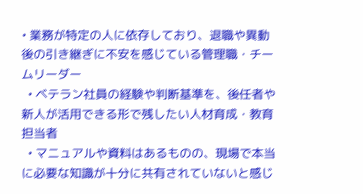• 業務が特定の人に依存しており、退職や異動後の引き継ぎに不安を感じている管理職・チームリーダー
  • ベテラン社員の経験や判断基準を、後任者や新人が活用できる形で残したい人材育成・教育担当者
  • マニュアルや資料はあるものの、現場で本当に必要な知識が十分に共有されていないと感じ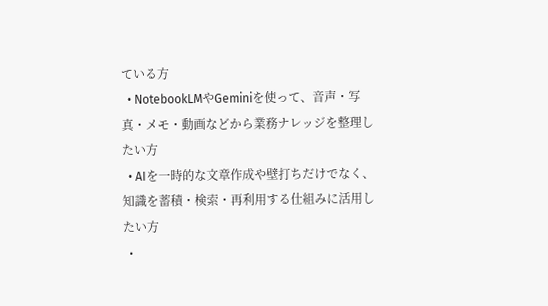ている方
  • NotebookLMやGeminiを使って、音声・写真・メモ・動画などから業務ナレッジを整理したい方
  • AIを一時的な文章作成や壁打ちだけでなく、知識を蓄積・検索・再利用する仕組みに活用したい方
  •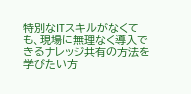特別なITスキルがなくても、現場に無理なく導入できるナレッジ共有の方法を学びたい方